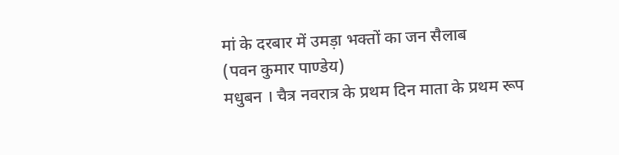मां के दरबार में उमड़ा भक्तों का जन सैलाब
(पवन कुमार पाण्डेय)
मधुबन । चैत्र नवरात्र के प्रथम दिन माता के प्रथम रूप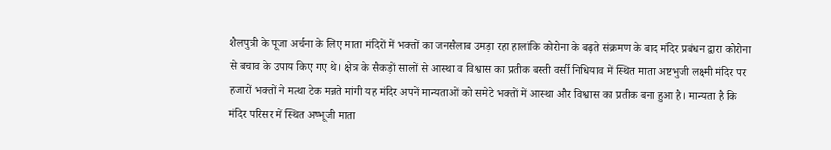शैलपुत्री के पूजा अर्चना के लिए माता मंदिरों में भक्तों का जनसैलाब उमड़ा रहा हालांकि कोरोना के बढ़ते संक्रमण के बाद मंदिर प्रबंधन द्वारा कोरोना से बचाव के उपाय किए गए थे। क्षेत्र के सैकड़ों सालों से आस्था व विश्वास का प्रतीक बस्ती वर्सी निधियाव में स्थित माता अष्टभुजी लक्ष्मी मंदिर पर हजारों भक्तों ने मत्था टेक मन्नते मांगी यह मंदिर अपनें मान्यताओं को समेटे भक्तों में आस्था और विश्वास का प्रतीक बना हुआ है। मान्यता है कि मंदिर परिसर में स्थित अष्भूजी माता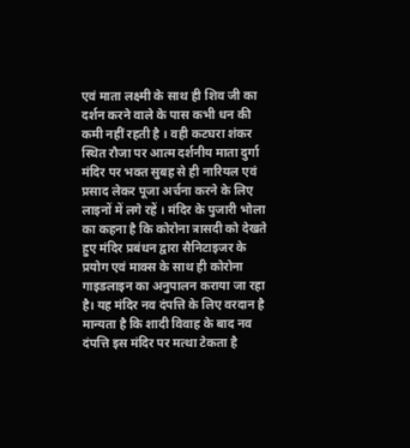एवं माता लक्ष्मी के साथ ही शिव जी का दर्शन करने वाले के पास कभी धन की कमी नहीं रहती है । वही कटघरा शंकर स्थित रौजा पर आत्म दर्शनीय माता दुर्गा मंदिर पर भक्त सुबह से ही नारियल एवं प्रसाद लेकर पूजा अर्चना करने के लिए लाइनों में लगे रहें । मंदिर के पुजारी भोला का कहना है कि कोरोना त्रासदी को देखते हुए मंदिर प्रबंधन द्वारा सैनिटाइजर के प्रयोग एवं माक्स के साथ ही कोरोना गाइडलाइन का अनुपालन कराया जा रहा है। यह मंदिर नव दंपत्ति के लिए वरदान है मान्यता है कि शादी विवाह के बाद नव दंपत्ति इस मंदिर पर मत्था टेकता है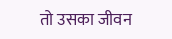तो उसका जीवन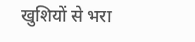खुशियों से भरा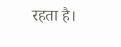रहता है।